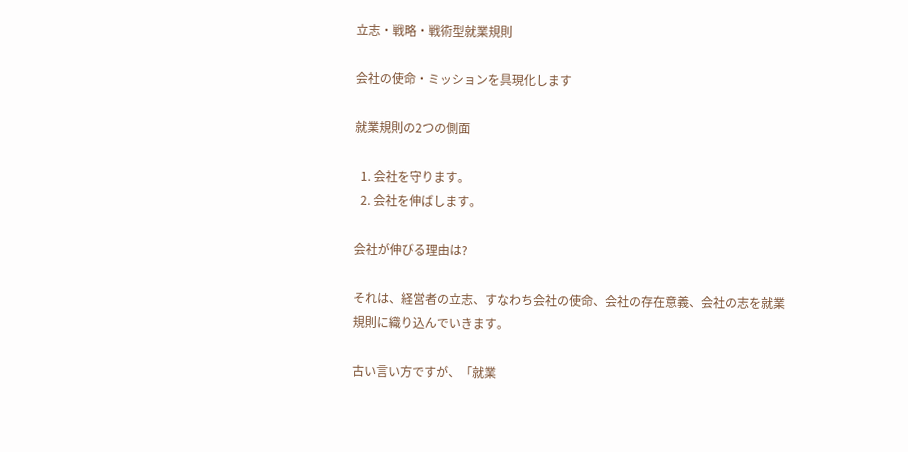立志・戦略・戦術型就業規則

会社の使命・ミッションを具現化します

就業規則の2つの側面

  1. 会社を守ります。
  2. 会社を伸ばします。

会社が伸びる理由は?

それは、経営者の立志、すなわち会社の使命、会社の存在意義、会社の志を就業規則に織り込んでいきます。

古い言い方ですが、「就業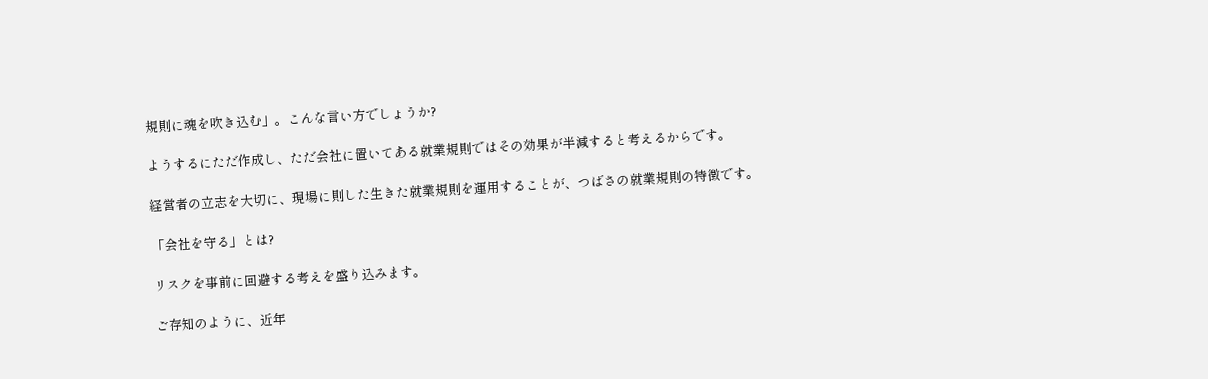規則に魂を吹き込む」。こんな言い方でしょうか?

ようするにただ作成し、ただ会社に置いてある就業規則ではその効果が半減すると考えるからです。

経営者の立志を大切に、現場に則した生きた就業規則を運用することが、つばさの就業規則の特徴です。

「会社を守る」とは?

リスクを事前に回避する考えを盛り込みます。

ご存知のように、近年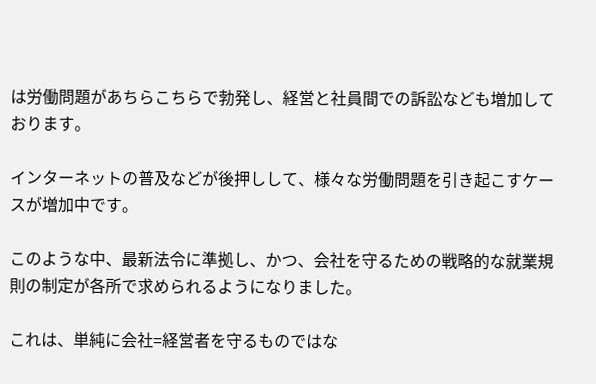は労働問題があちらこちらで勃発し、経営と社員間での訴訟なども増加しております。

インターネットの普及などが後押しして、様々な労働問題を引き起こすケースが増加中です。

このような中、最新法令に準拠し、かつ、会社を守るための戦略的な就業規則の制定が各所で求められるようになりました。

これは、単純に会社=経営者を守るものではな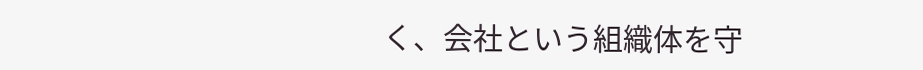く、会社という組織体を守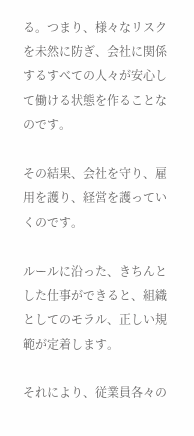る。つまり、様々なリスクを未然に防ぎ、会社に関係するすべての人々が安心して働ける状態を作ることなのです。

その結果、会社を守り、雇用を護り、経営を護っていくのです。

ルールに沿った、きちんとした仕事ができると、組織としてのモラル、正しい規範が定着します。

それにより、従業員各々の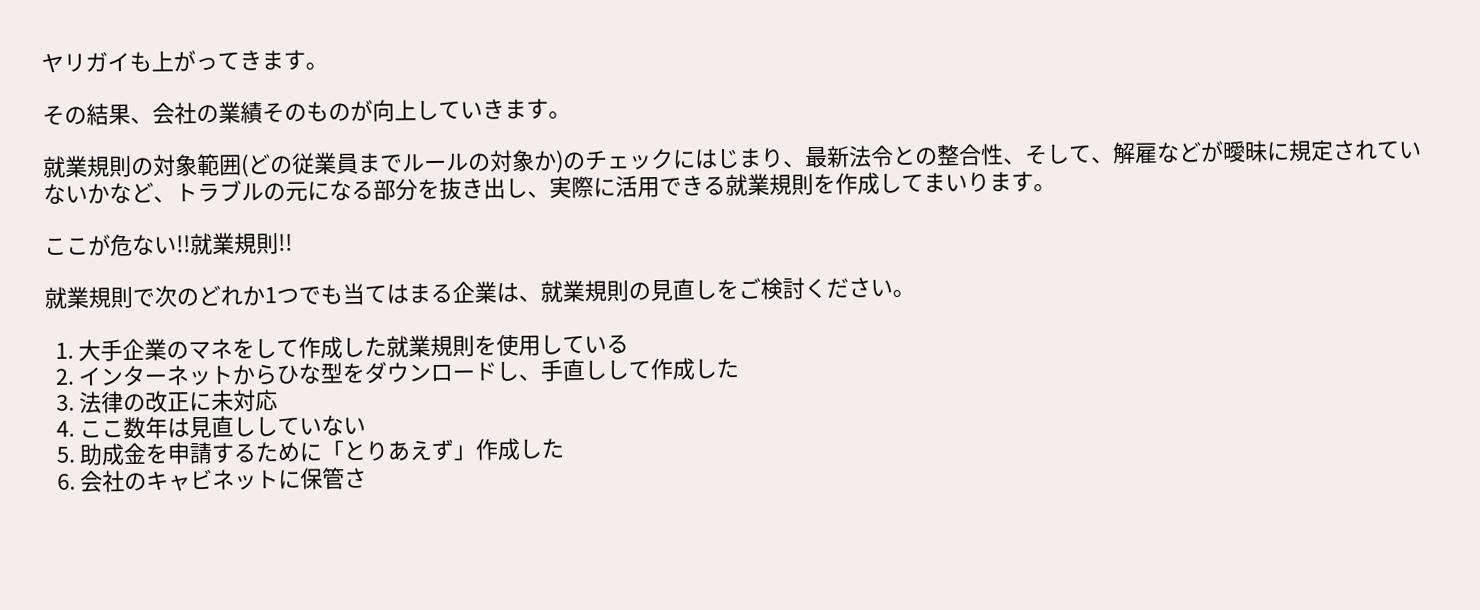ヤリガイも上がってきます。

その結果、会社の業績そのものが向上していきます。

就業規則の対象範囲(どの従業員までルールの対象か)のチェックにはじまり、最新法令との整合性、そして、解雇などが曖昧に規定されていないかなど、トラブルの元になる部分を抜き出し、実際に活用できる就業規則を作成してまいります。

ここが危ない!!就業規則!!

就業規則で次のどれか1つでも当てはまる企業は、就業規則の見直しをご検討ください。

  1. 大手企業のマネをして作成した就業規則を使用している
  2. インターネットからひな型をダウンロードし、手直しして作成した
  3. 法律の改正に未対応
  4. ここ数年は見直ししていない
  5. 助成金を申請するために「とりあえず」作成した
  6. 会社のキャビネットに保管さ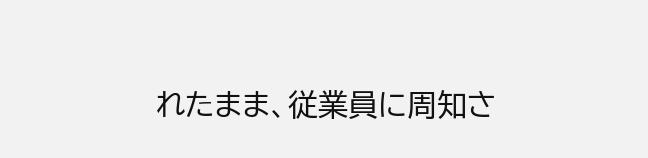れたまま、従業員に周知さ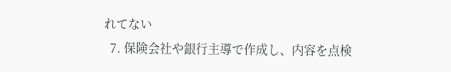れてない
  7. 保険会社や銀行主導で作成し、内容を点検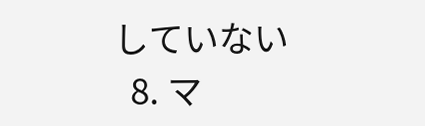していない
  8. マ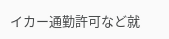イカー通勤許可など就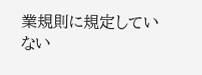業規則に規定していない